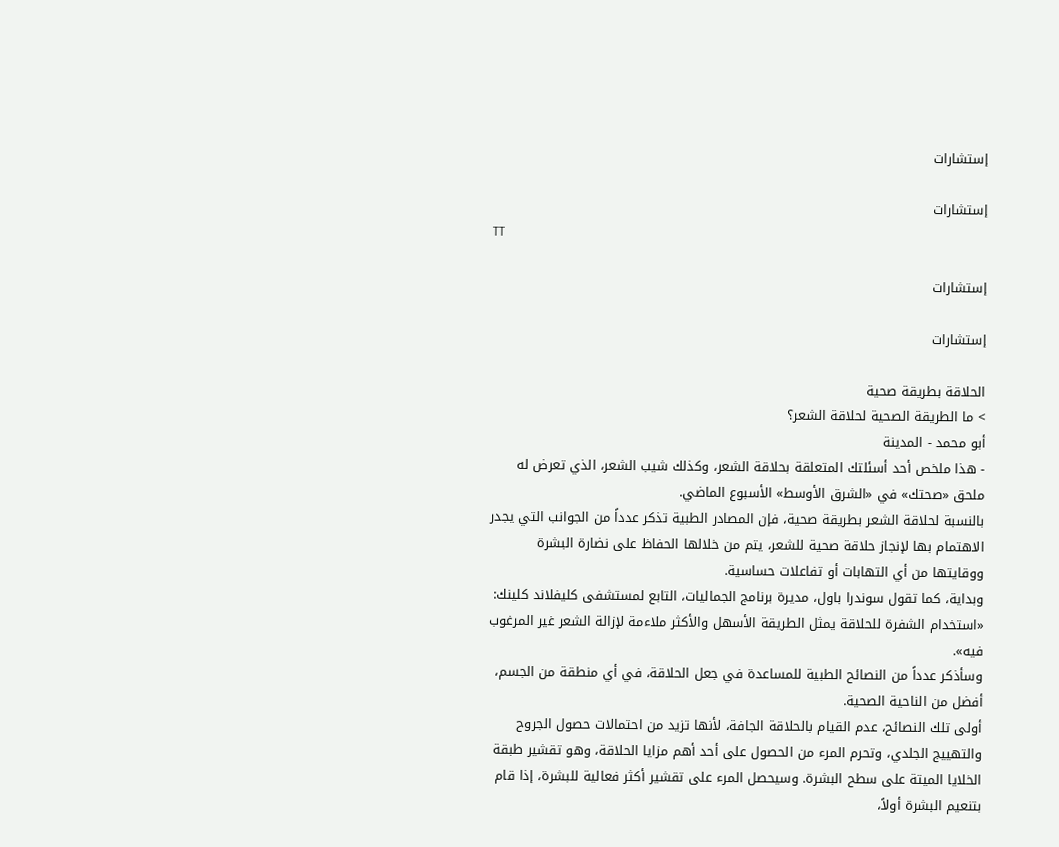إستشارات

إستشارات
TT

إستشارات

إستشارات

الحلاقة بطريقة صحية
> ما الطريقة الصحية لحلاقة الشعر؟
أبو محمد - المدينة
- هذا ملخص أحد أسئلتك المتعلقة بحلاقة الشعر، وكذلك شيب الشعر، الذي تعرض له ملحق «صحتك» في «الشرق الأوسط» الأسبوع الماضي.
بالنسبة لحلاقة الشعر بطريقة صحية، فإن المصادر الطبية تذكر عدداً من الجوانب التي يجدر الاهتمام بها لإنجاز حلاقة صحية للشعر، يتم من خلالها الحفاظ على نضارة البشرة ووقايتها من أي التهابات أو تفاعلات حساسية.
وبداية، كما تقول سوندرا باول، مديرة برنامج الجماليات، التابع لمستشفى كليفلاند كلينك: «استخدام الشفرة للحلاقة يمثل الطريقة الأسهل والأكثر ملاءمة لإزالة الشعر غير المرغوب فيه».
وسأذكر عدداً من النصائح الطبية للمساعدة في جعل الحلاقة، في أي منطقة من الجسم، أفضل من الناحية الصحية.
أولى تلك النصائح، عدم القيام بالحلاقة الجافة، لأنها تزيد من احتمالات حصول الجروح والتهييج الجلدي، وتحرم المرء من الحصول على أحد أهم مزايا الحلاقة، وهو تقشير طبقة الخلايا الميتة على سطح البشرة. وسيحصل المرء على تقشير أكثر فعالية للبشرة، إذا قام بتنعيم البشرة أولاً،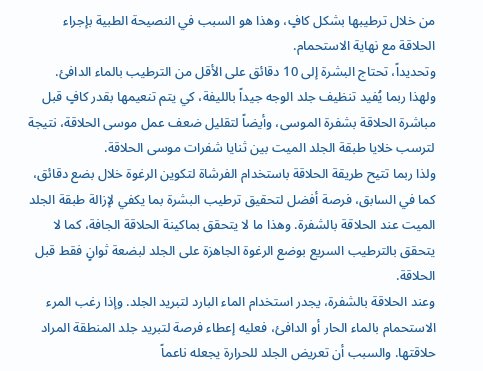من خلال ترطيبها بشكل كافٍ، وهذا هو السبب في النصيحة الطبية بإجراء الحلاقة مع نهاية الاستحمام.
وتحديداً، تحتاج البشرة إلى 10 دقائق على الأقل من الترطيب بالماء الدافئ. ولهذا ربما يُفيد تنظيف جلد الوجه جيداً بالليفة، كي يتم تنعيمها بقدر كافٍ قبل مباشرة الحلاقة بشفرة الموسى، وأيضاً لتقليل ضعف عمل موسى الحلاقة، نتيجة لترسب خلايا طبقة الجلد الميت بين ثنايا شفرات موسى الحلاقة.
ولذا ربما تتيح طريقة الحلاقة باستخدام الفرشاة لتكوين الرغوة خلال بضع دقائق، كما في السابق، فرصة أفضل لتحقيق ترطيب البشرة بما يكفي لإزالة طبقة الجلد الميت عند الحلاقة بالشفرة. وهذا ما لا يتحقق بماكينة الحلاقة الجافة، كما لا يتحقق بالترطيب السريع بوضع الرغوة الجاهزة على الجلد لبضعة ثوانٍ فقط قبل الحلاقة.
وعند الحلاقة بالشفرة، يجدر استخدام الماء البارد لتبريد الجلد. وإذا رغب المرء الاستحمام بالماء الحار أو الدافئ، فعليه إعطاء فرصة لتبريد جلد المنطقة المراد حلاقتها. والسبب أن تعريض الجلد للحرارة يجعله ناعماً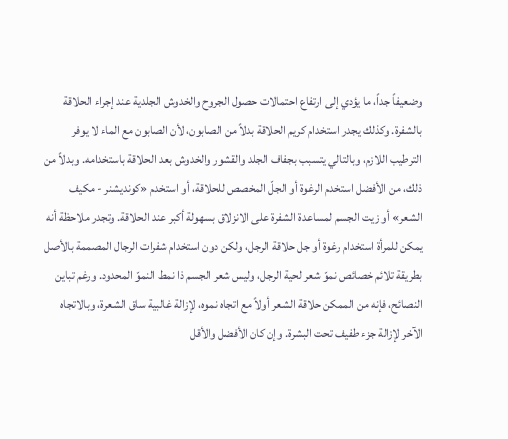وضعيفاً جداً، ما يؤدي إلى ارتفاع احتمالات حصول الجروح والخدوش الجلدية عند إجراء الحلاقة بالشفرة. وكذلك يجدر استخدام كريم الحلاقة بدلاً من الصابون، لأن الصابون مع الماء لا يوفر الترطيب اللازم، وبالتالي يتسبب بجفاف الجلد والقشور والخدوش بعد الحلاقة باستخدامه. وبدلاً من ذلك، من الأفضل استخدم الرغوة أو الجلّ المخصص للحلاقة، أو استخدم «كونديشنر - مكيف الشعر» أو زيت الجسم لمساعدة الشفرة على الانزلاق بسهولة أكبر عند الحلاقة. وتجدر ملاحظة أنه يمكن للمرأة استخدام رغوة أو جل حلاقة الرجل، ولكن دون استخدام شفرات الرجال المصممة بالأصل بطريقة تلائم خصائص نموّ شعر لحية الرجل، وليس شعر الجسم ذا نمط النموّ المحدود. ورغم تباين النصائح، فإنه من الممكن حلاقة الشعر أولاً مع اتجاه نموه، لإزالة غالبية ساق الشعرة، وبالاتجاه الآخر لإزالة جزء طفيف تحت البشرة. وإن كان الأفضل والأقل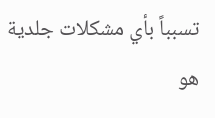تسبباً بأي مشكلات جلدية هو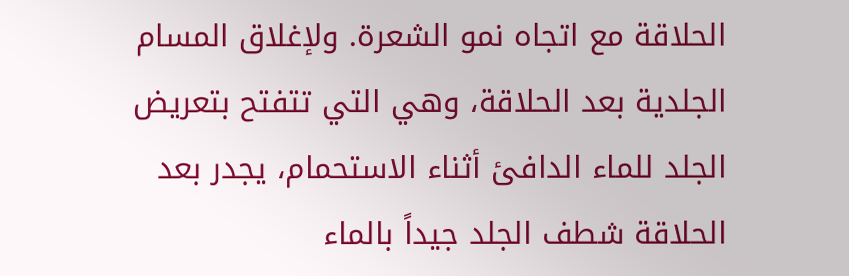الحلاقة مع اتجاه نمو الشعرة. ولإغلاق المسام الجلدية بعد الحلاقة، وهي التي تتفتح بتعريض الجلد للماء الدافئ أثناء الاستحمام، يجدر بعد الحلاقة شطف الجلد جيداً بالماء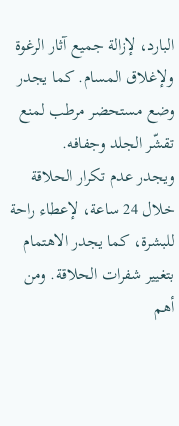البارد، لإزالة جميع آثار الرغوة ولإغلاق المسام. كما يجدر وضع مستحضر مرطب لمنع تقشّر الجلد وجفافه.
ويجدر عدم تكرار الحلاقة خلال 24 ساعة، لإعطاء راحة للبشرة، كما يجدر الاهتمام بتغيير شفرات الحلاقة. ومن أهم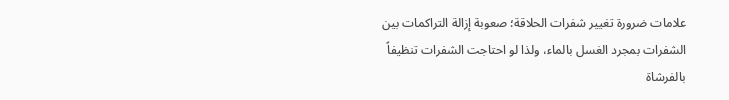علامات ضرورة تغيير شفرات الحلاقة؛ صعوبة إزالة التراكمات بين الشفرات بمجرد الغسل بالماء، ولذا لو احتاجت الشفرات تنظيفاً بالفرشاة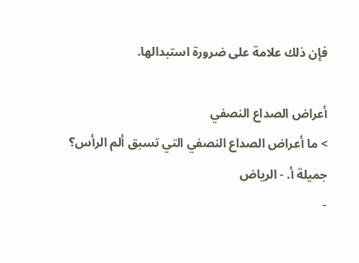فإن ذلك علامة على ضرورة استبدالها.

أعراض الصداع النصفي
> ما أعراض الصداع النصفي التي تسبق ألم الرأس؟
جميلة أ. - الرياض
-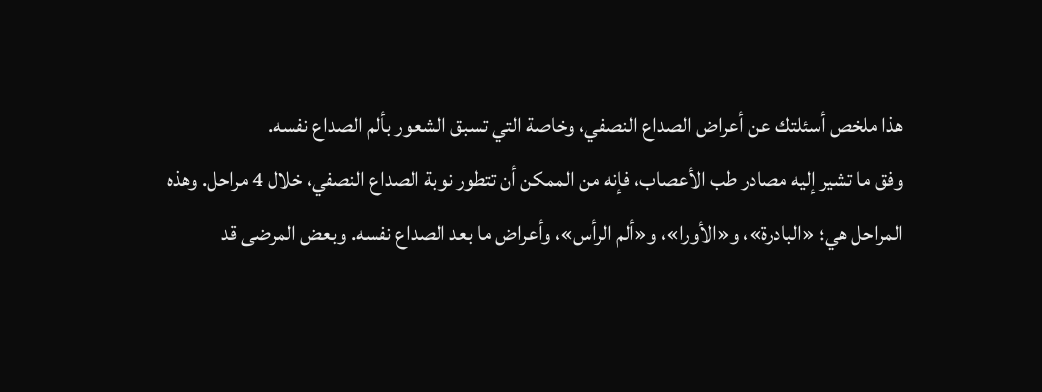هذا ملخص أسئلتك عن أعراض الصداع النصفي، وخاصة التي تسبق الشعور بألم الصداع نفسه.
وفق ما تشير إليه مصادر طب الأعصاب، فإنه من الممكن أن تتطور نوبة الصداع النصفي، خلال 4 مراحل. وهذه المراحل هي؛ «البادرة»، و«الأورا»، و«ألم الرأس»، وأعراض ما بعد الصداع نفسه. وبعض المرضى قد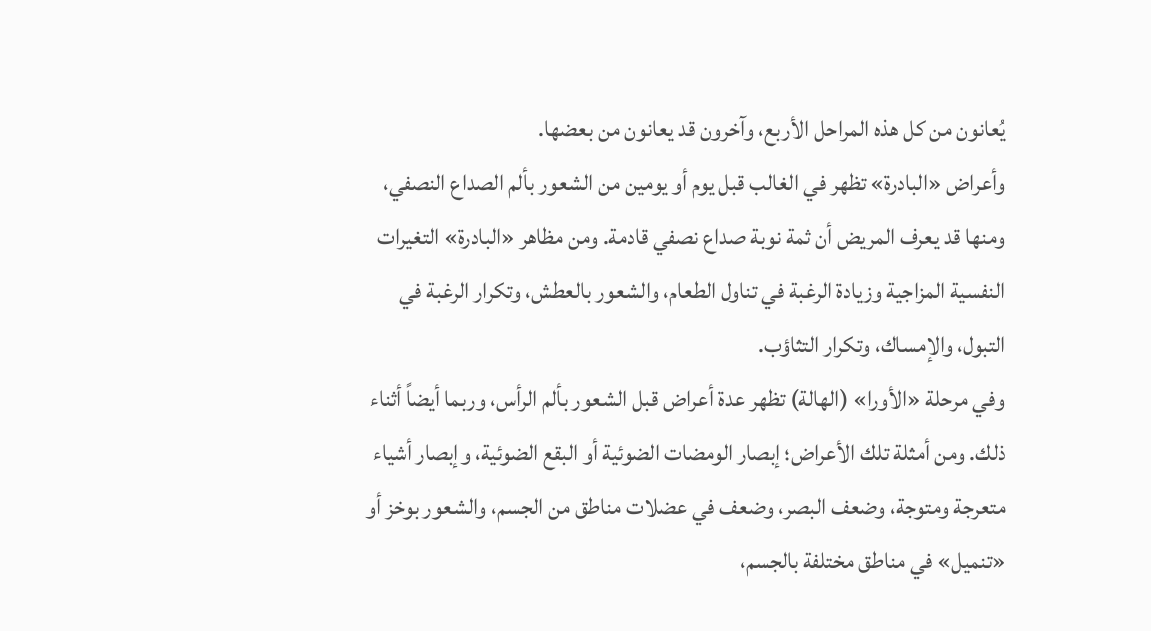يُعانون من كل هذه المراحل الأربع، وآخرون قد يعانون من بعضها.
وأعراض «البادرة» تظهر في الغالب قبل يوم أو يومين من الشعور بألم الصداع النصفي، ومنها قد يعرف المريض أن ثمة نوبة صداع نصفي قادمة. ومن مظاهر «البادرة» التغيرات النفسية المزاجية وزيادة الرغبة في تناول الطعام، والشعور بالعطش، وتكرار الرغبة في التبول، والإمساك، وتكرار التثاؤب.
وفي مرحلة «الأورا» (الهالة) تظهر عدة أعراض قبل الشعور بألم الرأس، وربما أيضاً أثناء ذلك. ومن أمثلة تلك الأعراض؛ إبصار الومضات الضوئية أو البقع الضوئية، وإبصار أشياء متعرجة ومتوجة، وضعف البصر، وضعف في عضلات مناطق من الجسم، والشعور بوخز أو «تنميل» في مناطق مختلفة بالجسم،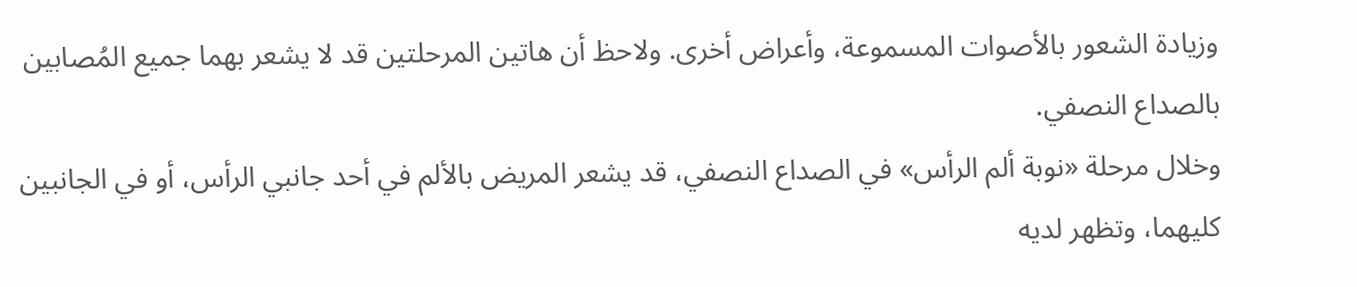وزيادة الشعور بالأصوات المسموعة، وأعراض أخرى. ولاحظ أن هاتين المرحلتين قد لا يشعر بهما جميع المُصابين بالصداع النصفي.
وخلال مرحلة «نوبة ألم الرأس» في الصداع النصفي، قد يشعر المريض بالألم في أحد جانبي الرأس، أو في الجانبين كليهما، وتظهر لديه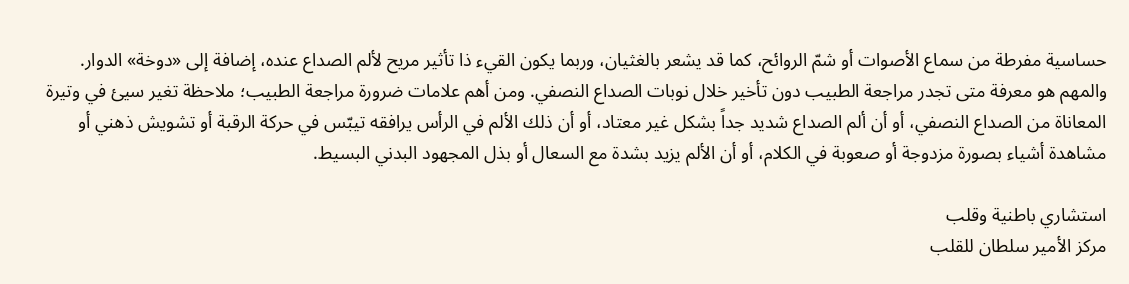حساسية مفرطة من سماع الأصوات أو شمّ الروائح، كما قد يشعر بالغثيان، وربما يكون القيء ذا تأثير مريح لألم الصداع عنده، إضافة إلى «دوخة» الدوار.
والمهم هو معرفة متى تجدر مراجعة الطبيب دون تأخير خلال نوبات الصداع النصفي. ومن أهم علامات ضرورة مراجعة الطبيب؛ ملاحظة تغير سيئ في وتيرة المعاناة من الصداع النصفي، أو أن ألم الصداع شديد جداً بشكل غير معتاد، أو أن ذلك الألم في الرأس يرافقه تيبّس في حركة الرقبة أو تشويش ذهني أو مشاهدة أشياء بصورة مزدوجة أو صعوبة في الكلام، أو أن الألم يزيد بشدة مع السعال أو بذل المجهود البدني البسيط.

استشاري باطنية وقلب
مركز الأمير سلطان للقلب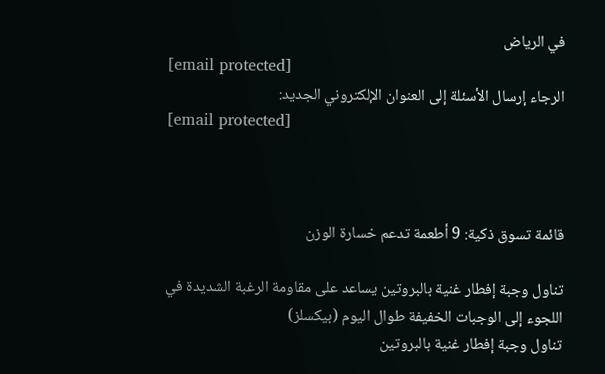في الرياض
[email protected]
الرجاء إرسال الأسئلة إلى العنوان الإلكتروني الجديد:
[email protected]



قائمة تسوق ذكية: 9 أطعمة تدعم خسارة الوزن

تناول وجبة إفطار غنية بالبروتين يساعد على مقاومة الرغبة الشديدة في اللجوء إلى الوجبات الخفيفة طوال اليوم (بيكسلز)
تناول وجبة إفطار غنية بالبروتين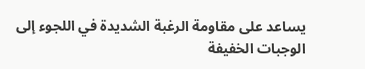يساعد على مقاومة الرغبة الشديدة في اللجوء إلى الوجبات الخفيفة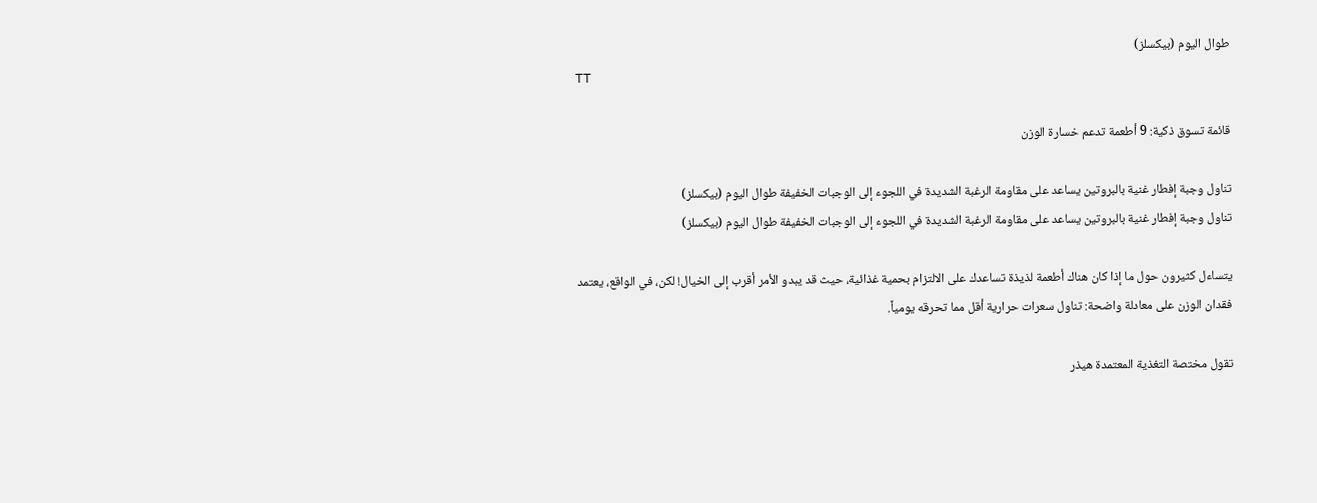طوال اليوم (بيكسلز)
TT

قائمة تسوق ذكية: 9 أطعمة تدعم خسارة الوزن

تناول وجبة إفطار غنية بالبروتين يساعد على مقاومة الرغبة الشديدة في اللجوء إلى الوجبات الخفيفة طوال اليوم (بيكسلز)
تناول وجبة إفطار غنية بالبروتين يساعد على مقاومة الرغبة الشديدة في اللجوء إلى الوجبات الخفيفة طوال اليوم (بيكسلز)

يتساءل كثيرون حول ما إذا كان هناك أطعمة لذيذة تساعدك على الالتزام بحمية غذائية، حيث قد يبدو الأمر أقرب إلى الخيال! لكن، في الواقع، يعتمد فقدان الوزن على معادلة واضحة: تناول سعرات حرارية أقل مما تحرقه يومياً.

تقول مختصة التغذية المعتمدة هيذر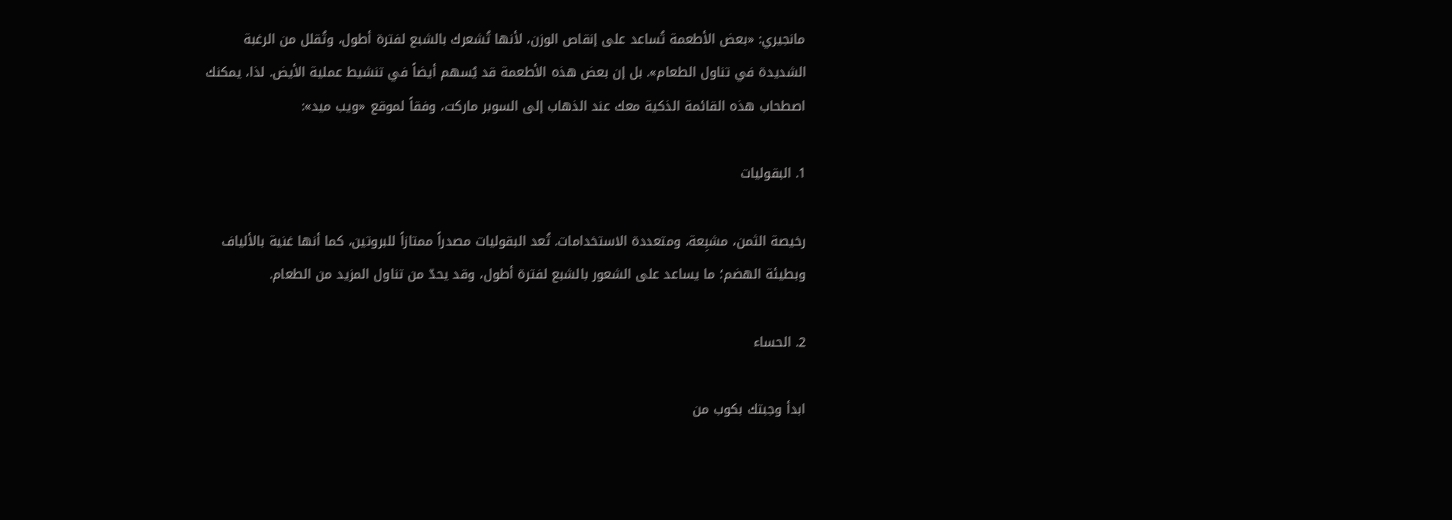مانجيري: «بعض الأطعمة تُساعد على إنقاص الوزن، لأنها تُشعرك بالشبع لفترة أطول، وتُقلل من الرغبة الشديدة في تناول الطعام». بل إن بعض هذه الأطعمة قد يُسهم أيضاً في تنشيط عملية الأيض. لذا، يمكنك اصطحاب هذه القائمة الذكية معك عند الذهاب إلى السوبر ماركت، وفقاً لموقع «ويب ميد»:

1. البقوليات

رخيصة الثمن، مشبِعة، ومتعددة الاستخدامات. تُعد البقوليات مصدراً ممتازاً للبروتين، كما أنها غنية بالألياف وبطيئة الهضم؛ ما يساعد على الشعور بالشبع لفترة أطول، وقد يحدّ من تناول المزيد من الطعام.

2. الحساء

ابدأ وجبتك بكوب من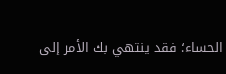الحساء؛ فقد ينتهي بك الأمر إلى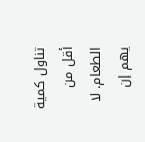تناول كمية أقل من الطعام. لا يهم إن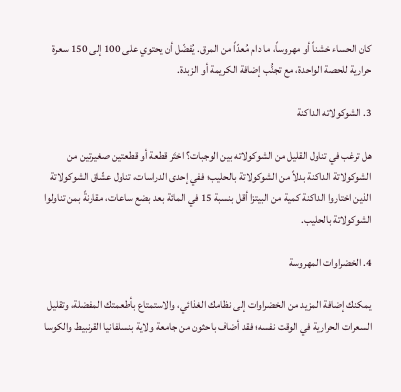كان الحساء خشناً أو مهروساً، ما دام مُعدّاً من المرق. يُفضّل أن يحتوي على 100 إلى 150 سعرة حرارية للحصة الواحدة، مع تجنُّب إضافة الكريمة أو الزبدة.

3. الشوكولاته الداكنة

هل ترغب في تناول القليل من الشوكولاته بين الوجبات؟ اختَر قطعة أو قطعتين صغيرتين من الشوكولاتة الداكنة بدلاً من الشوكولاتة بالحليب؛ ففي إحدى الدراسات، تناول عشّاق الشوكولاتة الذين اختاروا الداكنة كمية من البيتزا أقل بنسبة 15 في المائة بعد بضع ساعات، مقارنةً بمن تناولوا الشوكولاتة بالحليب.

4. الخضراوات المهروسة

يمكنك إضافة المزيد من الخضراوات إلى نظامك الغذائي، والاستمتاع بأطعمتك المفضلة، وتقليل السعرات الحرارية في الوقت نفسه؛ فقد أضاف باحثون من جامعة ولاية بنسلفانيا القرنبيط والكوسا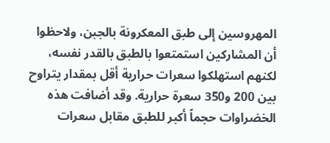المهروسين إلى طبق المعكرونة بالجبن، ولاحظوا أن المشاركين استمتعوا بالطبق بالقدر نفسه، لكنهم استهلكوا سعرات حرارية أقل بمقدار يتراوح بين 200 و350 سعرة حرارية. وقد أضافت هذه الخضراوات حجماً أكبر للطبق مقابل سعرات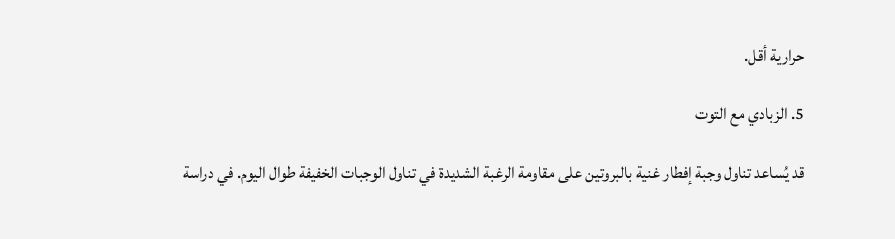حرارية أقل.

5. الزبادي مع التوت

قد يُساعد تناول وجبة إفطار غنية بالبروتين على مقاومة الرغبة الشديدة في تناول الوجبات الخفيفة طوال اليوم. في دراسة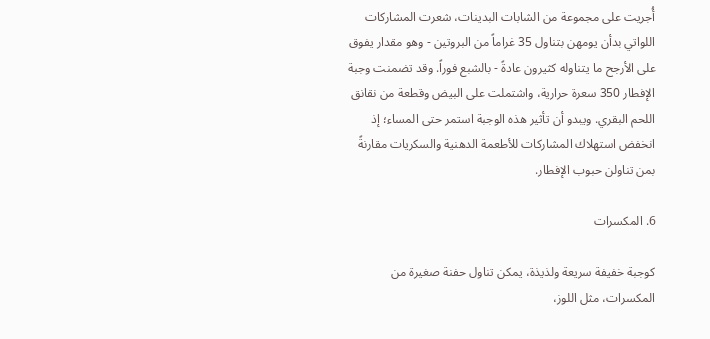أُجريت على مجموعة من الشابات البدينات، شعرت المشاركات اللواتي بدأن يومهن بتناول 35 غراماً من البروتين - وهو مقدار يفوق على الأرجح ما يتناوله كثيرون عادةً - بالشبع فوراً. وقد تضمنت وجبة الإفطار 350 سعرة حرارية، واشتملت على البيض وقطعة من نقانق اللحم البقري. ويبدو أن تأثير هذه الوجبة استمر حتى المساء؛ إذ انخفض استهلاك المشاركات للأطعمة الدهنية والسكريات مقارنةً بمن تناولن حبوب الإفطار.

6. المكسرات

كوجبة خفيفة سريعة ولذيذة، يمكن تناول حفنة صغيرة من المكسرات، مثل اللوز،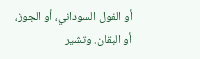أو الفول السوداني، أو الجوز، أو البقان. وتشير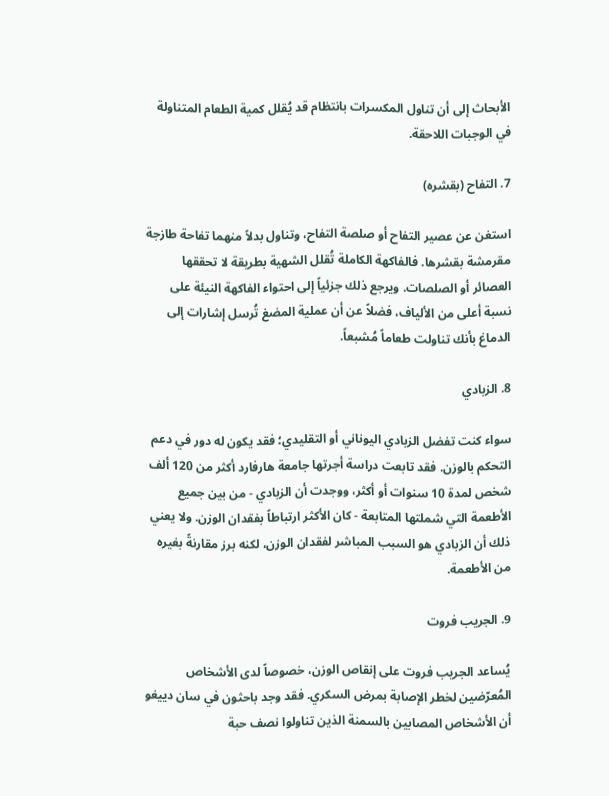الأبحاث إلى أن تناول المكسرات بانتظام قد يُقلل كمية الطعام المتناولة في الوجبات اللاحقة.

7. التفاح (بقشره)

استغن عن عصير التفاح أو صلصة التفاح، وتناول بدلاً منهما تفاحة طازجة مقرمشة بقشرها. فالفاكهة الكاملة تُقلل الشهية بطريقة لا تحققها العصائر أو الصلصات. ويرجع ذلك جزئياً إلى احتواء الفاكهة النيئة على نسبة أعلى من الألياف، فضلاً عن أن عملية المضغ تُرسل إشارات إلى الدماغ بأنك تناولت طعاماً مُشبعاً.

8. الزبادي

سواء كنت تفضل الزبادي اليوناني أو التقليدي؛ فقد يكون له دور في دعم التحكم بالوزن. فقد تابعت دراسة أجرتها جامعة هارفارد أكثر من 120 ألف شخص لمدة 10 سنوات أو أكثر، ووجدت أن الزبادي - من بين جميع الأطعمة التي شملتها المتابعة - كان الأكثر ارتباطاً بفقدان الوزن. ولا يعني ذلك أن الزبادي هو السبب المباشر لفقدان الوزن، لكنه برز مقارنةً بغيره من الأطعمة.

9. الجريب فروت

يُساعد الجريب فروت على إنقاص الوزن، خصوصاً لدى الأشخاص المُعرّضين لخطر الإصابة بمرض السكري. فقد وجد باحثون في سان دييغو أن الأشخاص المصابين بالسمنة الذين تناولوا نصف حبة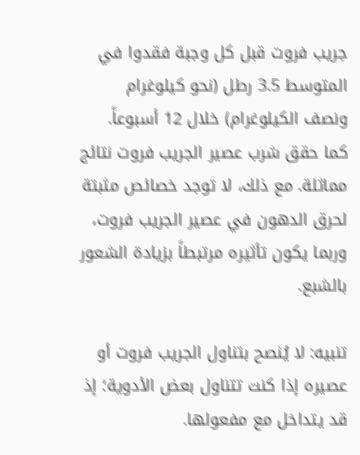جريب فروت قبل كل وجبة فقدوا في المتوسط 3.5 رطل (نحو كيلوغرام ونصف الكيلوغرام) خلال 12 أسبوعاً. كما حقق شرب عصير الجريب فروت نتائج مماثلة. مع ذلك، لا توجد خصائص مثبتة لحرق الدهون في عصير الجريب فروت، وربما يكون تأثيره مرتبطاً بزيادة الشعور بالشبع.

تنبيه: لا يُنصح بتناول الجريب فروت أو عصيره إذا كنت تتناول بعض الأدوية؛ إذ قد يتداخل مع مفعولها.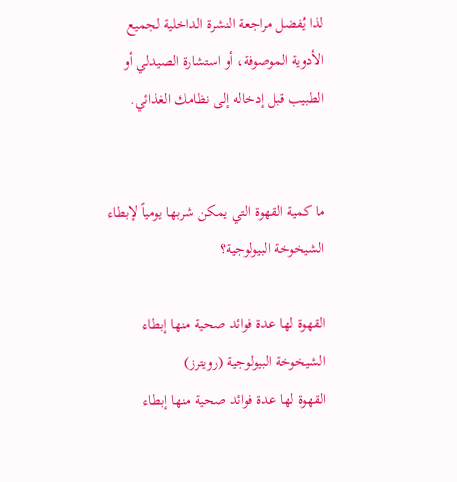لذا يُفضل مراجعة النشرة الداخلية لجميع الأدوية الموصوفة، أو استشارة الصيدلي أو الطبيب قبل إدخاله إلى نظامك الغذائي.


ما كمية القهوة التي يمكن شربها يومياً لإبطاء الشيخوخة البيولوجية؟

القهوة لها عدة فوائد صحية منها إبطاء الشيخوخة البيولوجية (رويترز)
القهوة لها عدة فوائد صحية منها إبطاء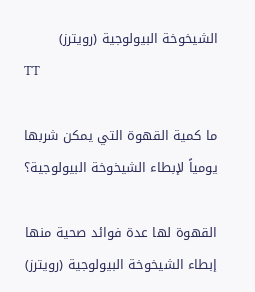الشيخوخة البيولوجية (رويترز)
TT

ما كمية القهوة التي يمكن شربها يومياً لإبطاء الشيخوخة البيولوجية؟

القهوة لها عدة فوائد صحية منها إبطاء الشيخوخة البيولوجية (رويترز)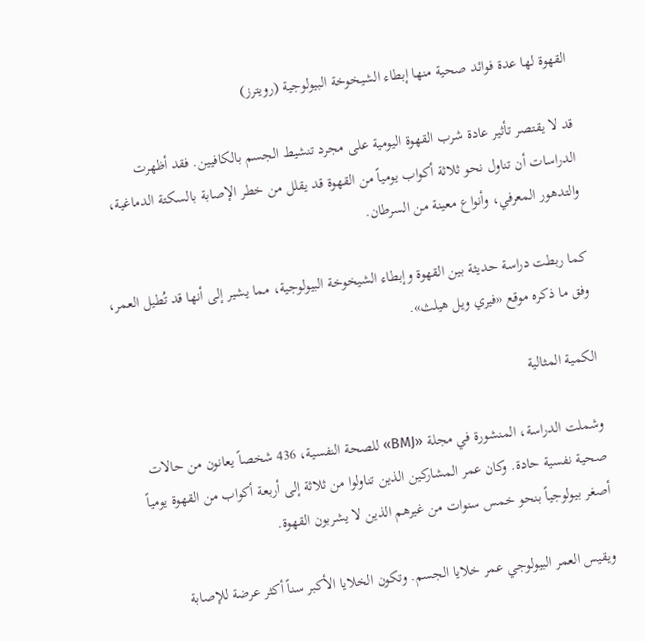القهوة لها عدة فوائد صحية منها إبطاء الشيخوخة البيولوجية (رويترز)

قد لا يقتصر تأثير عادة شرب القهوة اليومية على مجرد تنشيط الجسم بالكافيين. فقد أظهرت الدراسات أن تناول نحو ثلاثة أكواب يومياً من القهوة قد يقلل من خطر الإصابة بالسكتة الدماغية، والتدهور المعرفي، وأنواع معينة من السرطان.

كما ربطت دراسة حديثة بين القهوة وإبطاء الشيخوخة البيولوجية، مما يشير إلى أنها قد تُطيل العمر، وفق ما ذكره موقع «فيري ويل هيلث».

الكمية المثالية

وشملت الدراسة، المنشورة في مجلة «BMJ» للصحة النفسية، 436 شخصاً يعانون من حالات صحية نفسية حادة. وكان عمر المشاركين الذين تناولوا من ثلاثة إلى أربعة أكواب من القهوة يومياً أصغر بيولوجياً بنحو خمس سنوات من غيرهم الذين لا يشربون القهوة.

ويقيس العمر البيولوجي عمر خلايا الجسم. وتكون الخلايا الأكبر سناً أكثر عرضة للإصابة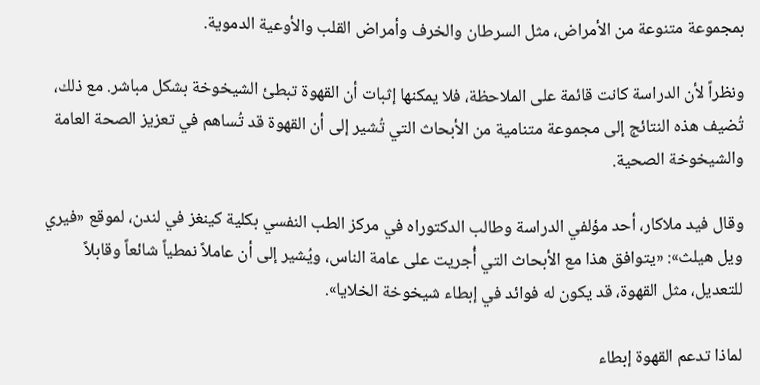بمجموعة متنوعة من الأمراض، مثل السرطان والخرف وأمراض القلب والأوعية الدموية.

ونظراً لأن الدراسة كانت قائمة على الملاحظة، فلا يمكنها إثبات أن القهوة تبطئ الشيخوخة بشكل مباشر. مع ذلك، تُضيف هذه النتائج إلى مجموعة متنامية من الأبحاث التي تُشير إلى أن القهوة قد تُساهم في تعزيز الصحة العامة والشيخوخة الصحية.

وقال فيد ملاكار، أحد مؤلفي الدراسة وطالب الدكتوراه في مركز الطب النفسي بكلية كينغز في لندن، لموقع «فيري ويل هيلث»: «يتوافق هذا مع الأبحاث التي أُجريت على عامة الناس، ويُشير إلى أن عاملاً نمطياً شائعاً وقابلاً للتعديل، مثل القهوة، قد يكون له فوائد في إبطاء شيخوخة الخلايا».

لماذا تدعم القهوة إبطاء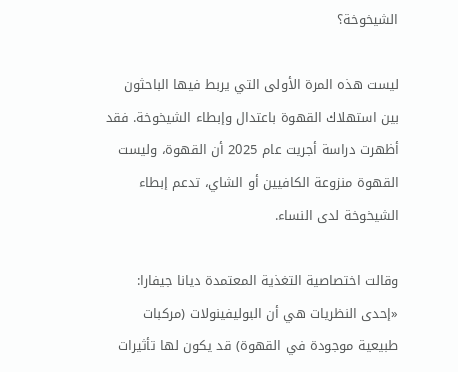الشيخوخة؟

ليست هذه المرة الأولى التي يربط فيها الباحثون بين استهلاك القهوة باعتدال وإبطاء الشيخوخة. فقد أظهرت دراسة أجريت عام 2025 أن القهوة، وليست القهوة منزوعة الكافيين أو الشاي، تدعم إبطاء الشيخوخة لدى النساء.

وقالت اختصاصية التغذية المعتمدة ديانا جيفارا: «إحدى النظريات هي أن البوليفينولات (مركبات طبيعية موجودة في القهوة) قد يكون لها تأثيرات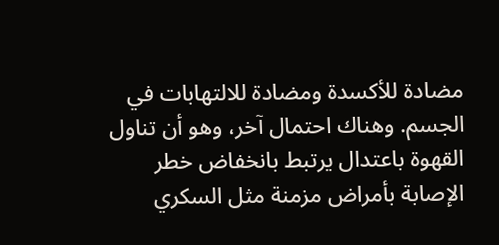مضادة للأكسدة ومضادة للالتهابات في الجسم. وهناك احتمال آخر، وهو أن تناول القهوة باعتدال يرتبط بانخفاض خطر الإصابة بأمراض مزمنة مثل السكري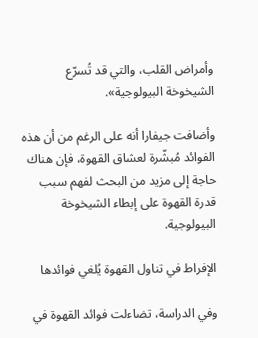وأمراض القلب، والتي قد تُسرّع الشيخوخة البيولوجية».

وأضافت جيفارا أنه على الرغم من أن هذه الفوائد مُبشّرة لعشاق القهوة، فإن هناك حاجة إلى مزيد من البحث لفهم سبب قدرة القهوة على إبطاء الشيخوخة البيولوجية.

الإفراط في تناول القهوة يُلغي فوائدها

وفي الدراسة، تضاءلت فوائد القهوة في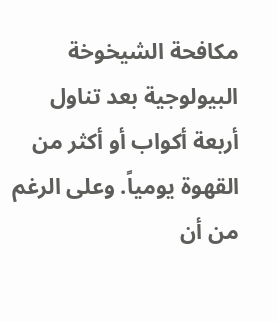مكافحة الشيخوخة البيولوجية بعد تناول أربعة أكواب أو أكثر من القهوة يومياً. وعلى الرغم من أن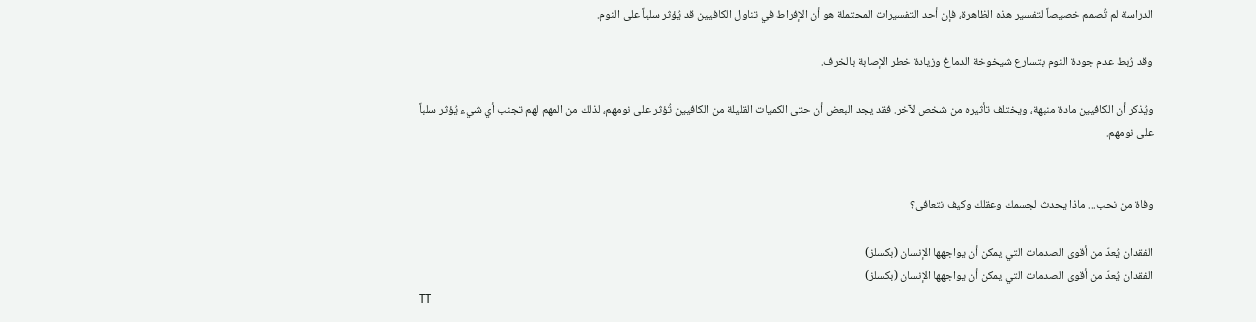الدراسة لم تُصمم خصيصاً لتفسير هذه الظاهرة، فإن أحد التفسيرات المحتملة هو أن الإفراط في تناول الكافيين قد يُؤثر سلباً على النوم.

وقد رُبط عدم جودة النوم بتسارع شيخوخة الدماغ وزيادة خطر الإصابة بالخرف.

ويُذكر أن الكافيين مادة منبهة، ويختلف تأثيره من شخص لآخر. فقد يجد البعض أن حتى الكميات القليلة من الكافيين تُؤثر على نومهم، لذلك من المهم لهم تجنب أي شيء يُؤثر سلباً على نومهم.


وفاة من نحب... ماذا يحدث لجسمك وعقلك وكيف نتعافى؟

الفقدان يُعدّ من أقوى الصدمات التي يمكن أن يواجهها الإنسان (بكسلز)
الفقدان يُعدّ من أقوى الصدمات التي يمكن أن يواجهها الإنسان (بكسلز)
TT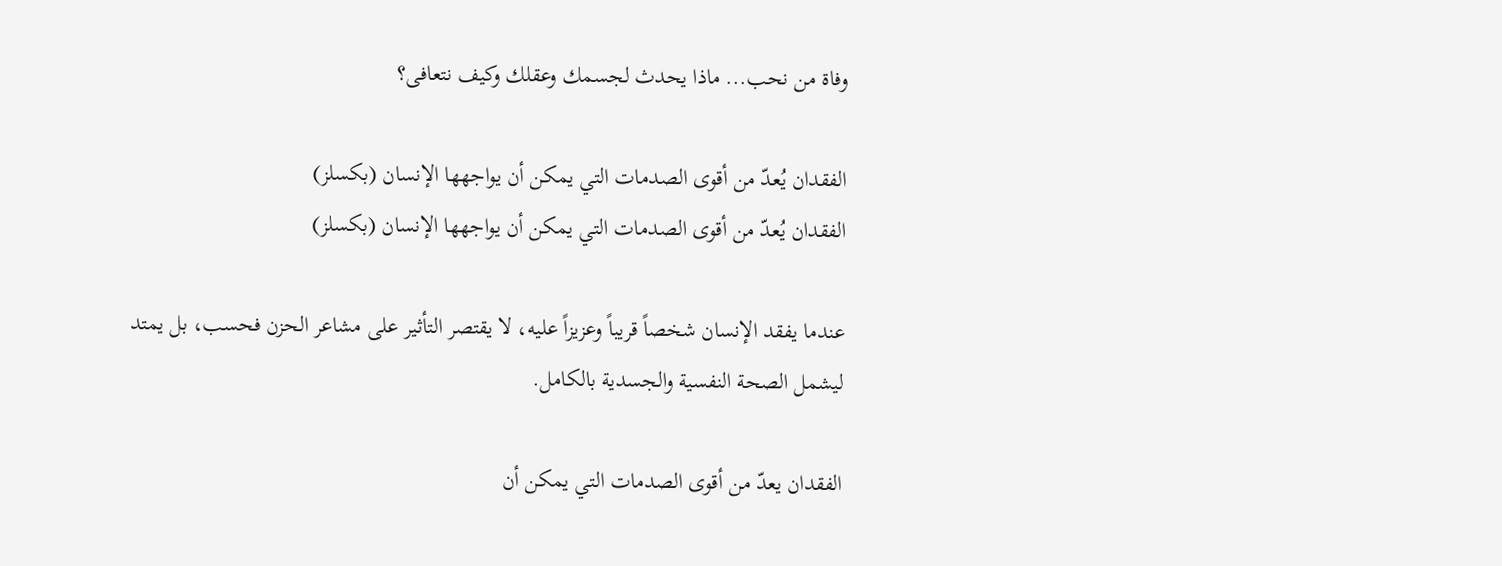وفاة من نحب... ماذا يحدث لجسمك وعقلك وكيف نتعافى؟

الفقدان يُعدّ من أقوى الصدمات التي يمكن أن يواجهها الإنسان (بكسلز)
الفقدان يُعدّ من أقوى الصدمات التي يمكن أن يواجهها الإنسان (بكسلز)

عندما يفقد الإنسان شخصاً قريباً وعزيزاً عليه، لا يقتصر التأثير على مشاعر الحزن فحسب، بل يمتد ليشمل الصحة النفسية والجسدية بالكامل.

الفقدان يعدّ من أقوى الصدمات التي يمكن أن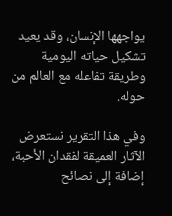يواجهها الإنسان، وقد يعيد تشكيل حياته اليومية وطريقة تفاعله مع العالم من حوله.

وفي هذا التقرير نستعرض الآثار العميقة لفقدان الأحبة، إضافة إلى نصائح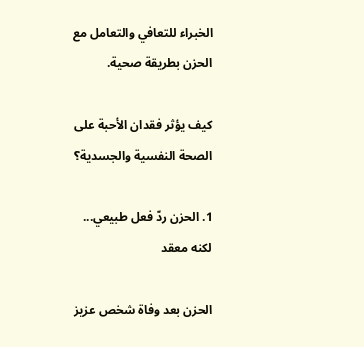الخبراء للتعافي والتعامل مع الحزن بطريقة صحية.

كيف يؤثر فقدان الأحبة على الصحة النفسية والجسدية؟

1. الحزن ردّ فعل طبيعي... لكنه معقد

الحزن بعد وفاة شخص عزيز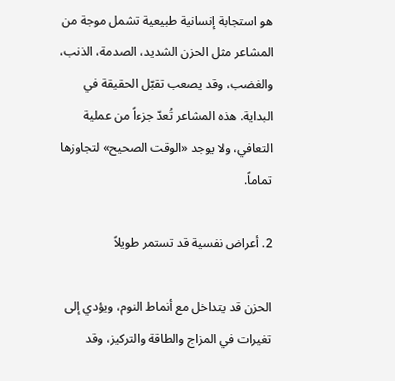هو استجابة إنسانية طبيعية تشمل موجة من المشاعر مثل الحزن الشديد، الصدمة، الذنب، والغضب، وقد يصعب تقبّل الحقيقة في البداية. هذه المشاعر تُعدّ جزءاً من عملية التعافي، ولا يوجد «الوقت الصحيح» لتجاوزها تماماً.

2. أعراض نفسية قد تستمر طويلاً

الحزن قد يتداخل مع أنماط النوم، ويؤدي إلى تغيرات في المزاج والطاقة والتركيز، وقد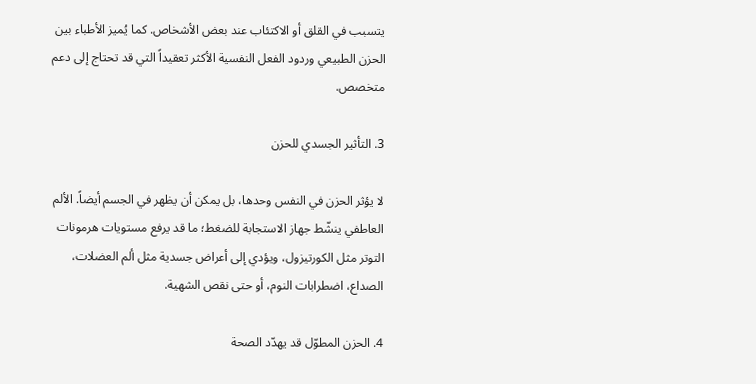يتسبب في القلق أو الاكتئاب عند بعض الأشخاص. كما يُميز الأطباء بين الحزن الطبيعي وردود الفعل النفسية الأكثر تعقيداً التي قد تحتاج إلى دعم متخصص.

3. التأثير الجسدي للحزن

لا يؤثر الحزن في النفس وحدها، بل يمكن أن يظهر في الجسم أيضاً. الألم العاطفي ينشّط جهاز الاستجابة للضغط؛ ما قد يرفع مستويات هرمونات التوتر مثل الكورتيزول، ويؤدي إلى أعراض جسدية مثل ألم العضلات، الصداع، اضطرابات النوم، أو حتى نقص الشهية.

4. الحزن المطوّل قد يهدّد الصحة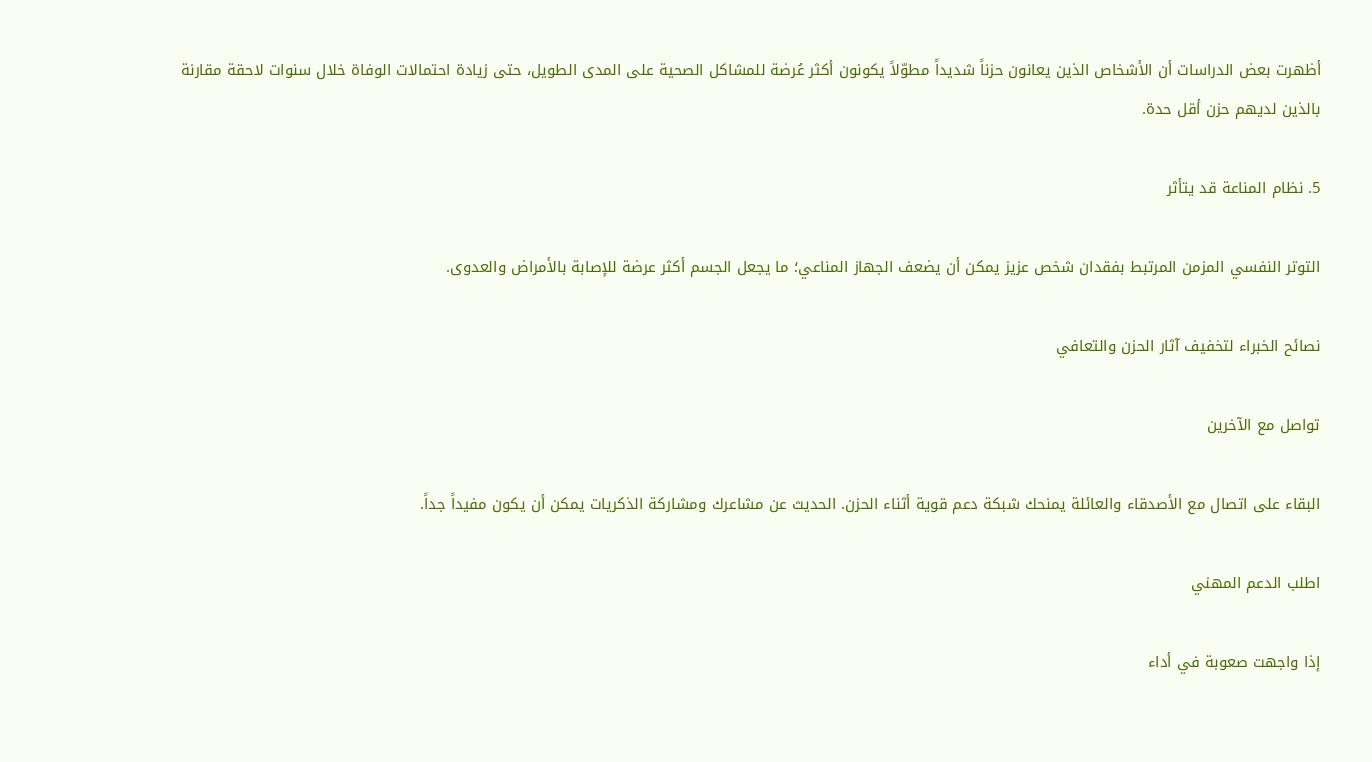أظهرت بعض الدراسات أن الأشخاص الذين يعانون حزناً شديداً مطوّلاً يكونون أكثر عُرضة للمشاكل الصحية على المدى الطويل، حتى زيادة احتمالات الوفاة خلال سنوات لاحقة مقارنة بالذين لديهم حزن أقل حدة.

5. نظام المناعة قد يتأثر

التوتر النفسي المزمن المرتبط بفقدان شخص عزيز يمكن أن يضعف الجهاز المناعي؛ ما يجعل الجسم أكثر عرضة للإصابة بالأمراض والعدوى.

نصائح الخبراء لتخفيف آثار الحزن والتعافي

تواصل مع الآخرين

البقاء على اتصال مع الأصدقاء والعائلة يمنحك شبكة دعم قوية أثناء الحزن. الحديث عن مشاعرك ومشاركة الذكريات يمكن أن يكون مفيداً جداً.

اطلب الدعم المهني

إذا واجهت صعوبة في أداء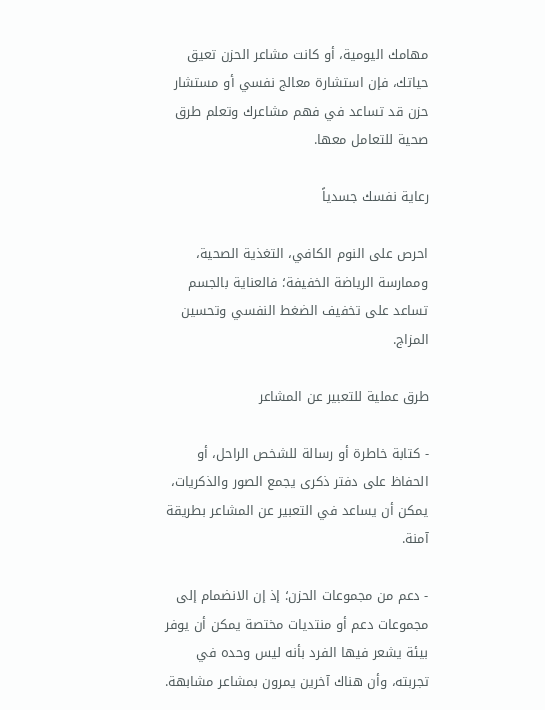مهامك اليومية، أو كانت مشاعر الحزن تعيق حياتك، فإن استشارة معالج نفسي أو مستشار حزن قد تساعد في فهم مشاعرك وتعلم طرق صحية للتعامل معها.

رعاية نفسك جسدياً

احرص على النوم الكافي، التغذية الصحية، وممارسة الرياضة الخفيفة؛ فالعناية بالجسم تساعد على تخفيف الضغط النفسي وتحسين المزاج.

طرق عملية للتعبير عن المشاعر

- كتابة خاطرة أو رسالة للشخص الراحل، أو الحفاظ على دفتر ذكرى يجمع الصور والذكريات، يمكن أن يساعد في التعبير عن المشاعر بطريقة آمنة.

- دعم من مجموعات الحزن؛ إذ إن الانضمام إلى مجموعات دعم أو منتديات مختصة يمكن أن يوفر بيئة يشعر فيها الفرد بأنه ليس وحده في تجربته، وأن هناك آخرين يمرون بمشاعر مشابهة.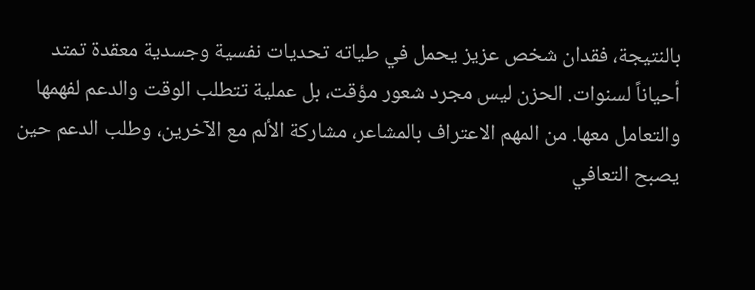بالنتيجة، فقدان شخص عزيز يحمل في طياته تحديات نفسية وجسدية معقدة تمتد أحياناً لسنوات. الحزن ليس مجرد شعور مؤقت، بل عملية تتطلب الوقت والدعم لفهمها والتعامل معها. من المهم الاعتراف بالمشاعر، مشاركة الألم مع الآخرين، وطلب الدعم حين يصبح التعافي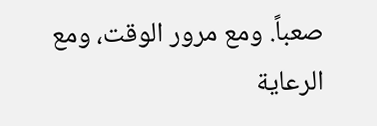صعباً. ومع مرور الوقت، ومع الرعاية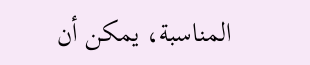المناسبة، يمكن أن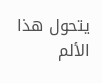يتحول هذا الألم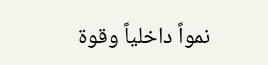نمواً داخلياً وقوة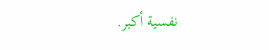نفسية أكبر.